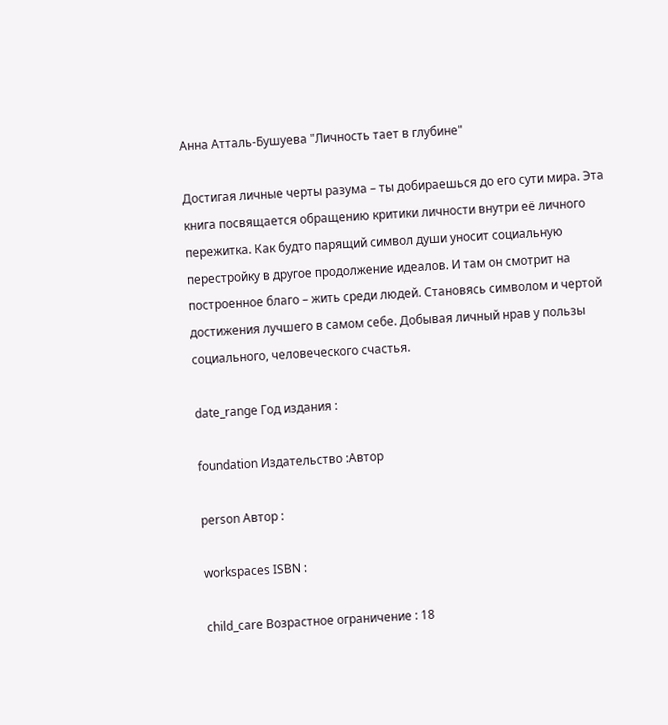Анна Атталь-Бушуева "Личность тает в глубине"

Достигая личные черты разума – ты добираешься до его сути мира. Эта книга посвящается обращению критики личности внутри её личного пережитка. Как будто парящий символ души уносит социальную перестройку в другое продолжение идеалов. И там он смотрит на построенное благо – жить среди людей. Становясь символом и чертой достижения лучшего в самом себе. Добывая личный нрав у пользы социального, человеческого счастья.

date_range Год издания :

foundation Издательство :Автор

person Автор :

workspaces ISBN :

child_care Возрастное ограничение : 18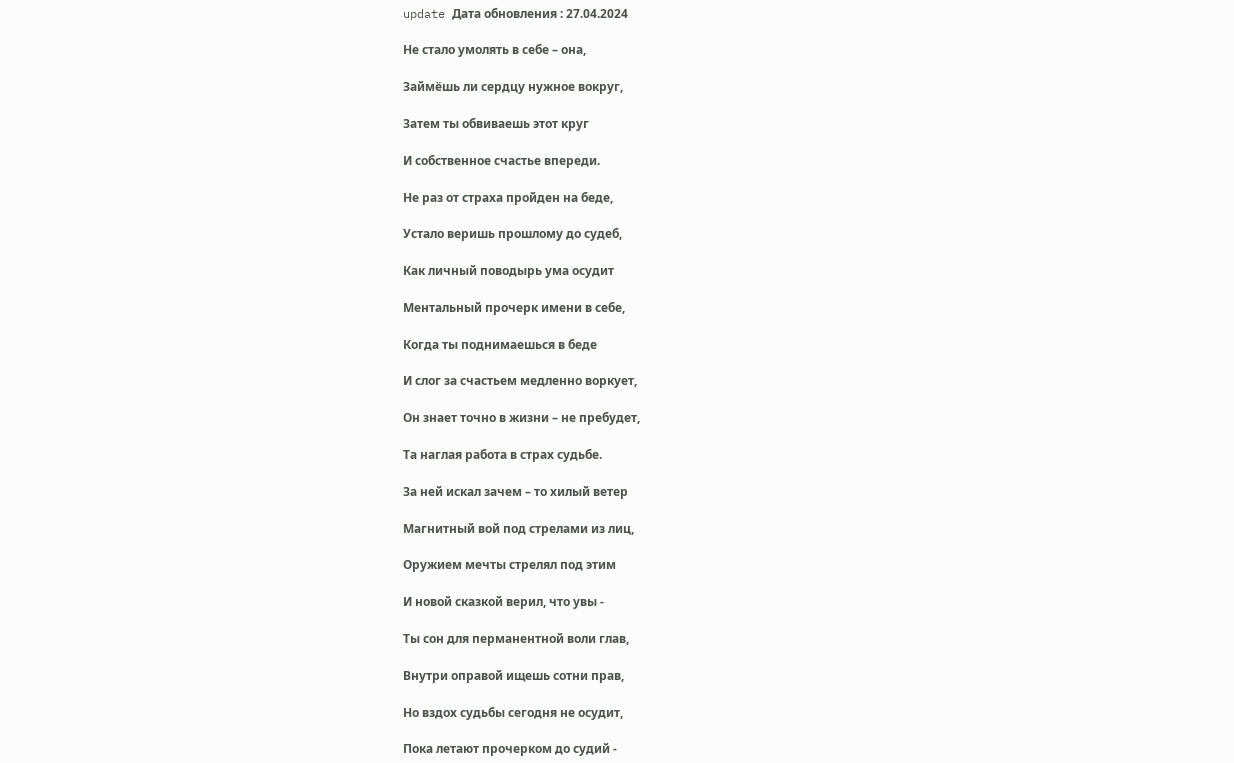update Дата обновления : 27.04.2024

Не стало умолять в себе – она,

Займёшь ли сердцу нужное вокруг,

Затем ты обвиваешь этот круг

И собственное счастье впереди.

Не раз от страха пройден на беде,

Устало веришь прошлому до судеб,

Как личный поводырь ума осудит

Ментальный прочерк имени в себе,

Когда ты поднимаешься в беде

И слог за счастьем медленно воркует,

Он знает точно в жизни – не пребудет,

Та наглая работа в страх судьбе.

За ней искал зачем – то хилый ветер

Магнитный вой под стрелами из лиц,

Оружием мечты стрелял под этим

И новой сказкой верил, что увы -

Ты сон для перманентной воли глав,

Внутри оправой ищешь сотни прав,

Но вздох судьбы сегодня не осудит,

Пока летают прочерком до судий -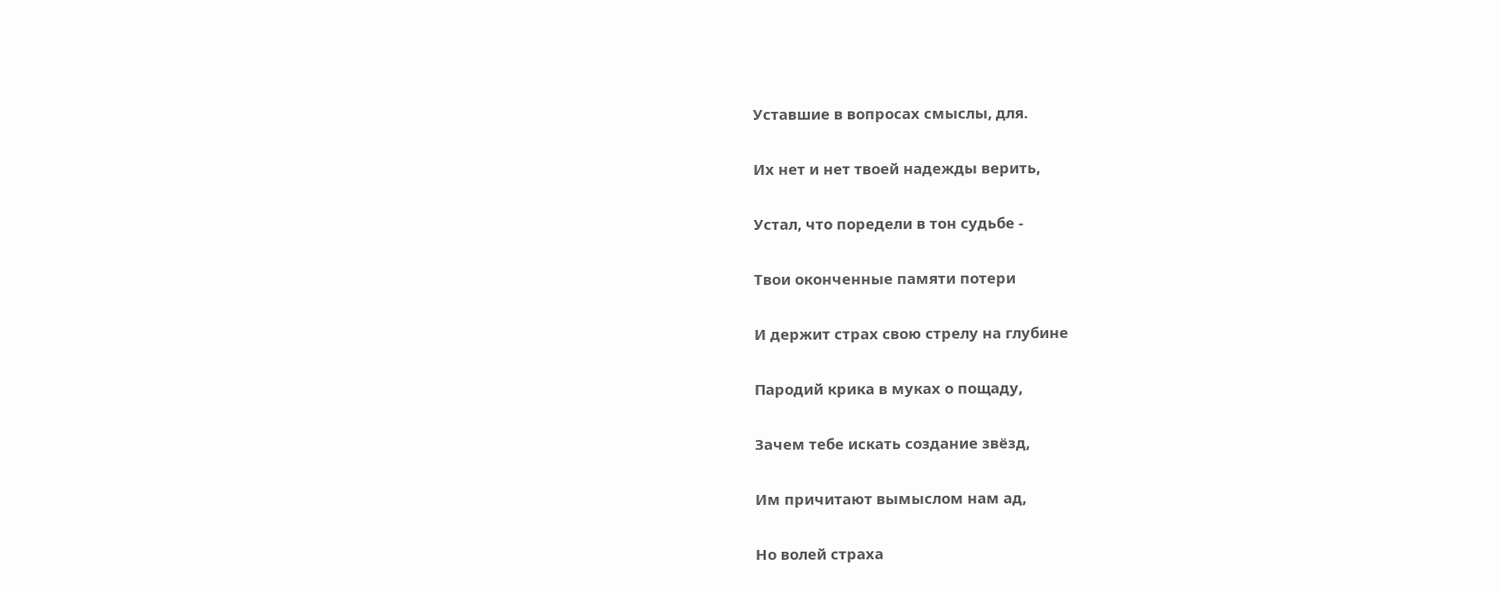Уставшие в вопросах смыслы, для.

Их нет и нет твоей надежды верить,

Устал, что поредели в тон судьбе -

Твои оконченные памяти потери

И держит страх свою стрелу на глубине

Пародий крика в муках о пощаду,

Зачем тебе искать создание звёзд,

Им причитают вымыслом нам ад,

Но волей страха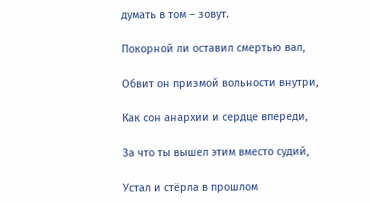думать в том – зовут.

Покорной ли оставил смертью вал,

Обвит он призмой вольности внутри,

Как сон анархии и сердце впереди,

За что ты вышел этим вместо судий,

Устал и стёрла в прошлом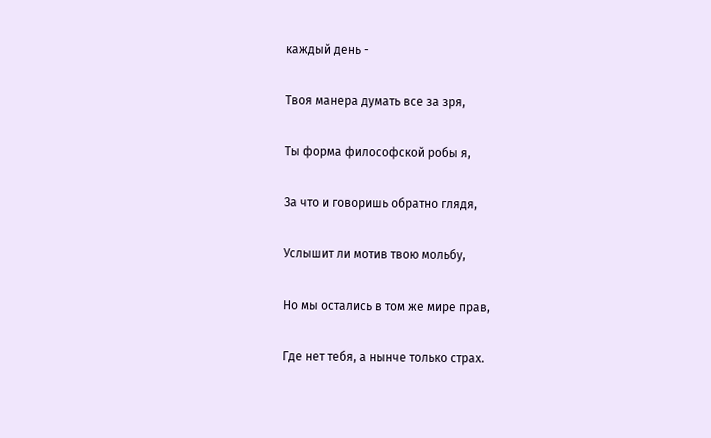каждый день -

Твоя манера думать все за зря,

Ты форма философской робы я,

За что и говоришь обратно глядя,

Услышит ли мотив твою мольбу,

Но мы остались в том же мире прав,

Где нет тебя, а нынче только страх.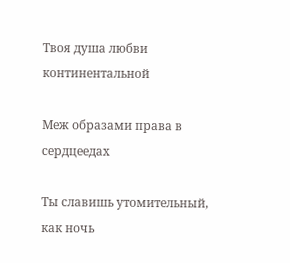Твоя душа любви континентальной

Меж образами права в сердцеедах

Ты славишь утомительный, как ночь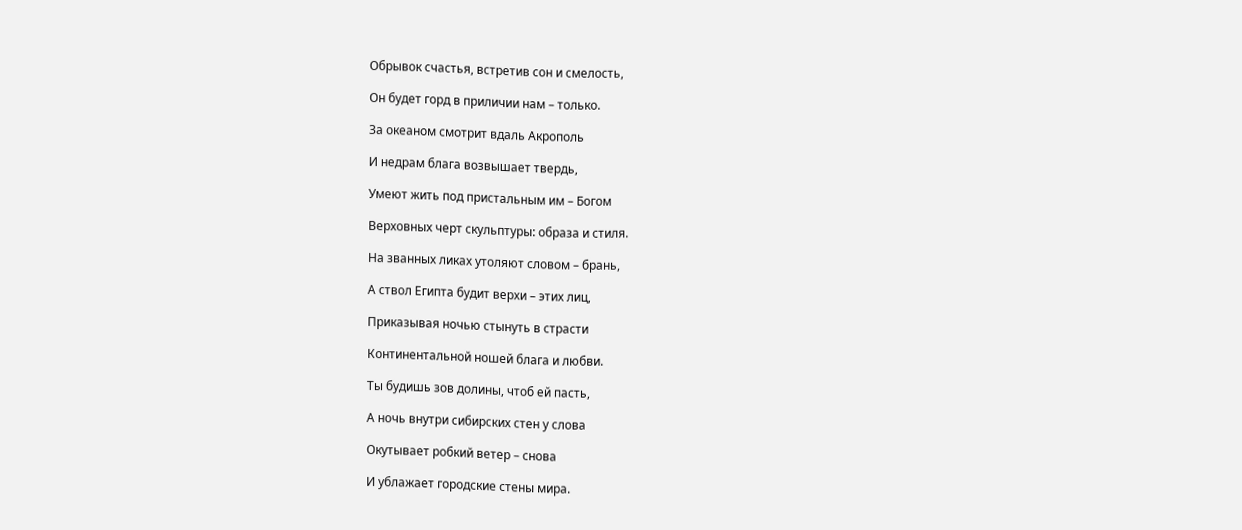Обрывок счастья, встретив сон и смелость,

Он будет горд в приличии нам – только.

За океаном смотрит вдаль Акрополь

И недрам блага возвышает твердь,

Умеют жить под пристальным им – Богом

Верховных черт скульптуры: образа и стиля.

На званных ликах утоляют словом – брань,

А ствол Египта будит верхи – этих лиц,

Приказывая ночью стынуть в страсти

Континентальной ношей блага и любви.

Ты будишь зов долины, чтоб ей пасть,

А ночь внутри сибирских стен у слова

Окутывает робкий ветер – снова

И ублажает городские стены мира.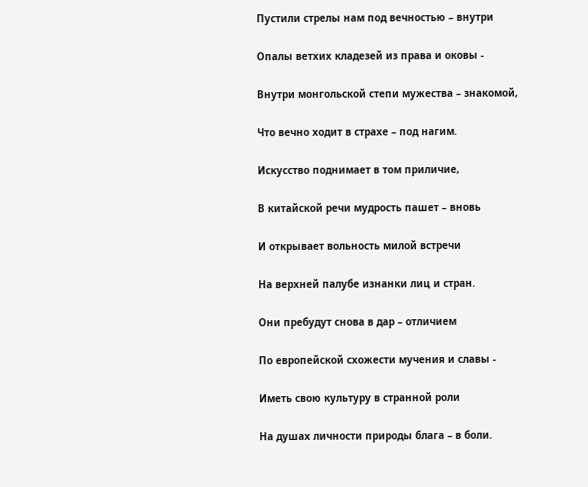Пустили стрелы нам под вечностью – внутри

Опалы ветхих кладезей из права и оковы -

Внутри монгольской степи мужества – знакомой,

Что вечно ходит в страхе – под нагим.

Искусство поднимает в том приличие,

В китайской речи мудрость пашет – вновь

И открывает вольность милой встречи

На верхней палубе изнанки лиц и стран.

Они пребудут снова в дар – отличием

По европейской схожести мучения и славы -

Иметь свою культуру в странной роли

На душах личности природы блага – в боли.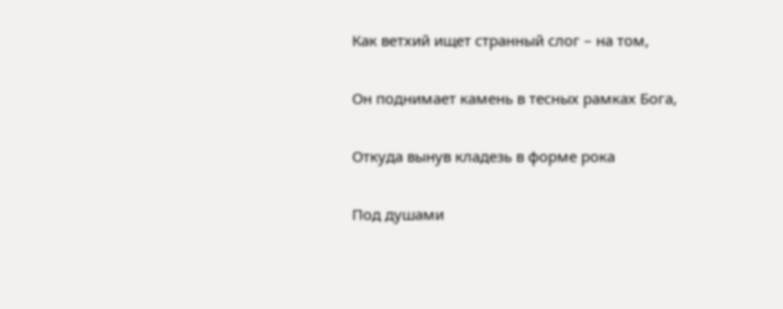Как ветхий ищет странный слог – на том,

Он поднимает камень в тесных рамках Бога,

Откуда вынув кладезь в форме рока

Под душами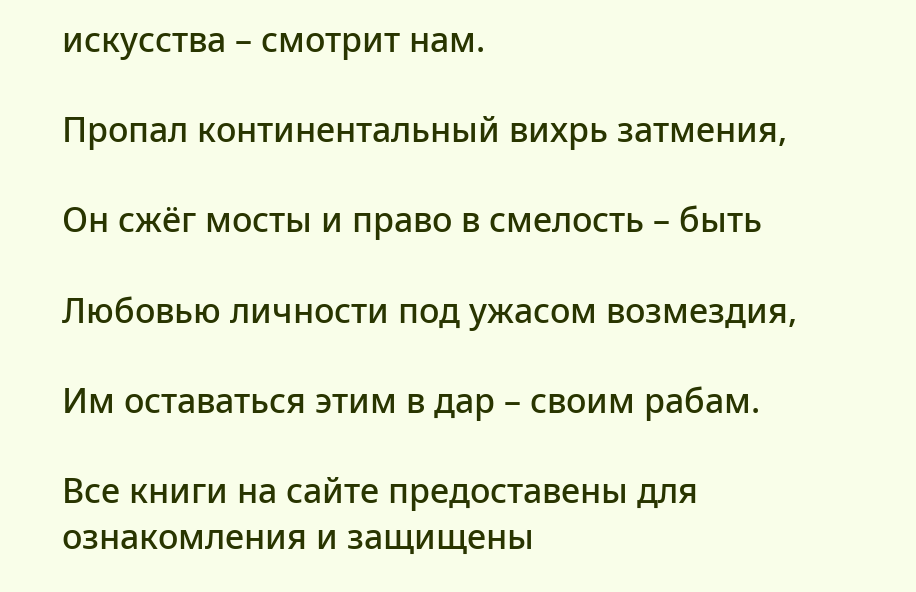искусства – смотрит нам.

Пропал континентальный вихрь затмения,

Он сжёг мосты и право в смелость – быть

Любовью личности под ужасом возмездия,

Им оставаться этим в дар – своим рабам.

Все книги на сайте предоставены для ознакомления и защищены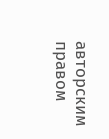авторским правом